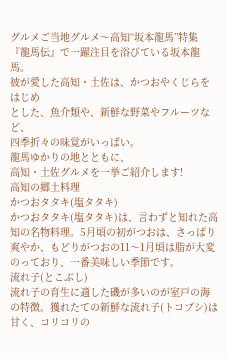グルメご当地グルメ〜高知“坂本龍馬”特集
『龍馬伝』で一躍注目を浴びている坂本龍馬。
彼が愛した高知・土佐は、かつおやくじらをはじめ
とした、魚介類や、新鮮な野菜やフルーツなど、
四季折々の味覚がいっぱい。
龍馬ゆかりの地とともに、
高知・土佐グルメを一挙ご紹介します!
高知の郷土料理
かつおタタキ(塩タタキ)
かつおタタキ(塩タタキ)は、言わずと知れた高知の名物料理。5月頃の初がつおは、さっぱり爽やか、もどりがつおの11〜1月頃は脂が大変のっており、一番美味しい季節です。
流れ子(とこぶし)
流れ子の育生に適した磯が多いのが室戸の海の特徴。獲れたての新鮮な流れ子(トコブシ)は甘く、コリコリの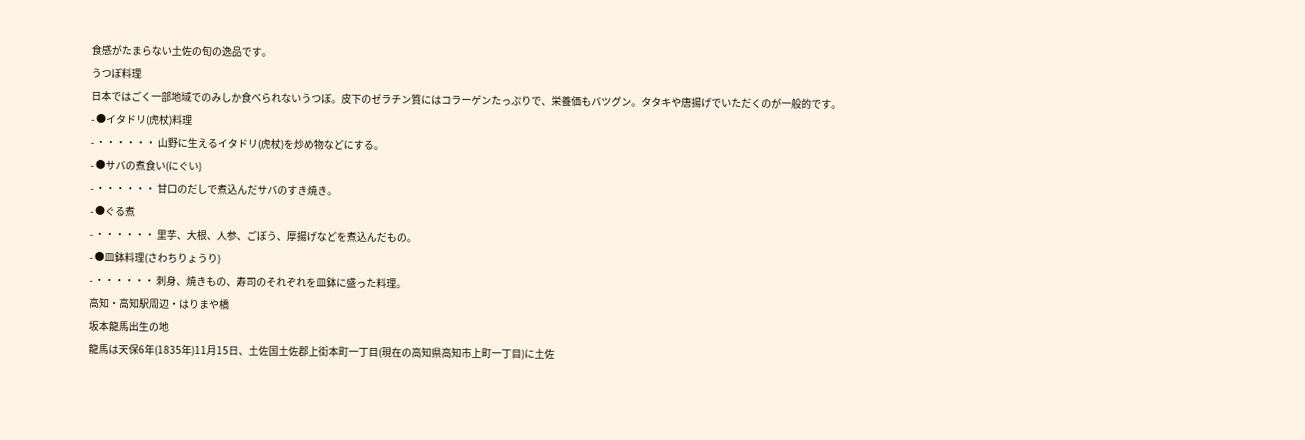食感がたまらない土佐の旬の逸品です。
うつぼ料理
日本ではごく一部地域でのみしか食べられないうつぼ。皮下のゼラチン質にはコラーゲンたっぷりで、栄養価もバツグン。タタキや唐揚げでいただくのが一般的です。
- ●イタドリ(虎杖)料理
- ・・・・・・ 山野に生えるイタドリ(虎杖)を炒め物などにする。
- ●サバの煮食い(にぐい)
- ・・・・・・ 甘口のだしで煮込んだサバのすき焼き。
- ●ぐる煮
- ・・・・・・ 里芋、大根、人参、ごぼう、厚揚げなどを煮込んだもの。
- ●皿鉢料理(さわちりょうり)
- ・・・・・・ 刺身、焼きもの、寿司のそれぞれを皿鉢に盛った料理。
高知・高知駅周辺・はりまや橋
坂本龍馬出生の地
龍馬は天保6年(1835年)11月15日、土佐国土佐郡上街本町一丁目(現在の高知県高知市上町一丁目)に土佐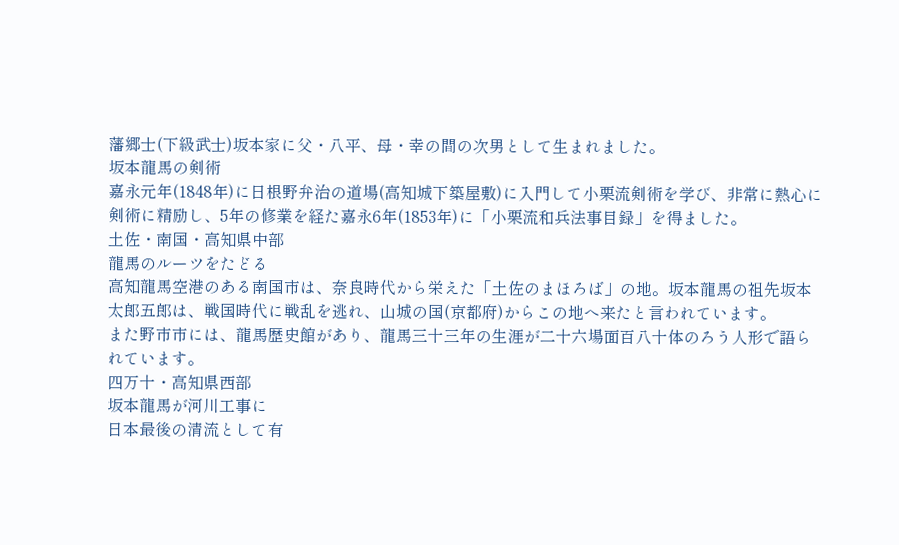藩郷士(下級武士)坂本家に父・八平、母・幸の間の次男として生まれました。
坂本龍馬の剣術
嘉永元年(1848年)に日根野弁治の道場(高知城下築屋敷)に入門して小栗流剣術を学び、非常に熱心に剣術に精励し、5年の修業を経た嘉永6年(1853年)に「小栗流和兵法事目録」を得ました。
土佐・南国・高知県中部
龍馬のルーツをたどる
高知龍馬空港のある南国市は、奈良時代から栄えた「土佐のまほろば」の地。坂本龍馬の祖先坂本太郎五郎は、戦国時代に戦乱を逃れ、山城の国(京都府)からこの地へ来たと言われています。
また野市市には、龍馬歴史館があり、龍馬三十三年の生涯が二十六場面百八十体のろう人形で語られています。
四万十・高知県西部
坂本龍馬が河川工事に
日本最後の清流として有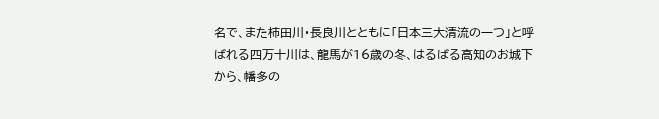名で、また柿田川・長良川とともに「日本三大清流の一つ」と呼ばれる四万十川は、龍馬が16歳の冬、はるばる高知のお城下から、幡多の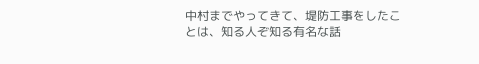中村までやってきて、堤防工事をしたことは、知る人ぞ知る有名な話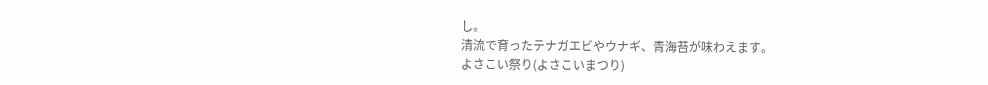し。
清流で育ったテナガエビやウナギ、青海苔が味わえます。
よさこい祭り(よさこいまつり)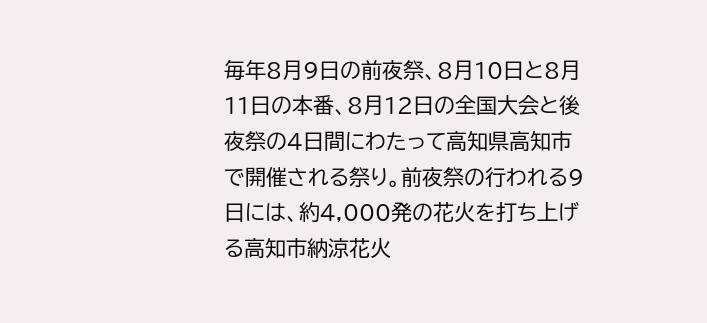毎年8月9日の前夜祭、8月10日と8月11日の本番、8月12日の全国大会と後夜祭の4日間にわたって高知県高知市で開催される祭り。前夜祭の行われる9日には、約4,000発の花火を打ち上げる高知市納涼花火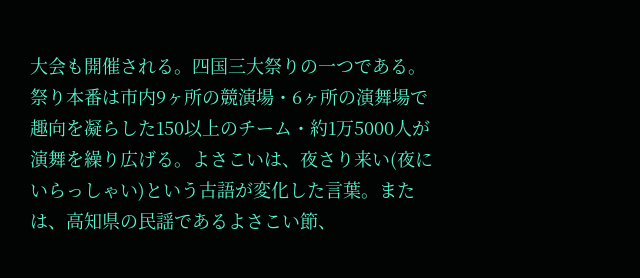大会も開催される。四国三大祭りの一つである。
祭り本番は市内9ヶ所の競演場・6ヶ所の演舞場で趣向を凝らした150以上のチーム・約1万5000人が演舞を繰り広げる。よさこいは、夜さり来い(夜にいらっしゃい)という古語が変化した言葉。または、高知県の民謡であるよさこい節、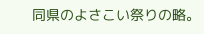同県のよさこい祭りの略。